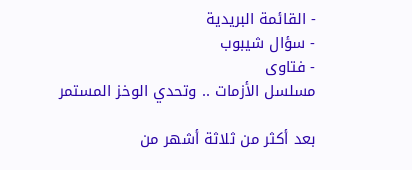- القائمة البريدية
- سؤال شيبوب
- فتاوى
مسلسل الأزمات .. وتحدي الوخز المستمر

بعد أكثر من ثلاثة أشهر من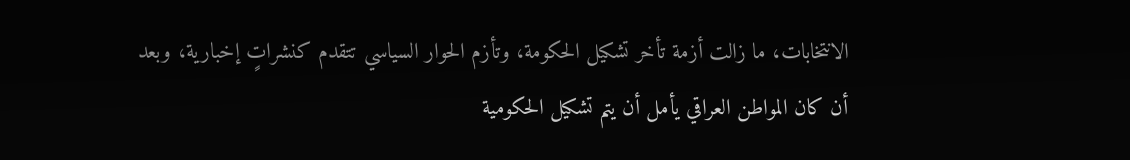الانتخابات، ما زالت أزمة تأخر تشكيل الحكومة، وتأزم الحوار السياسي تتقدم كنشراتٍ إخبارية، وبعد أن كان المواطن العراقي يأمل أن يتم تشكيل الحكومية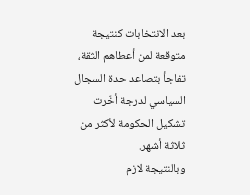بعد الانتخابات كنتيجة متوقعة لمن أعطاهم الثقة، تفاجأ بتصاعد حدة السجال السياسي لدرجة أخّرت تشكيل الحكومة لأكثر من ثلاثة أشهر.
وبالنتيجة لازم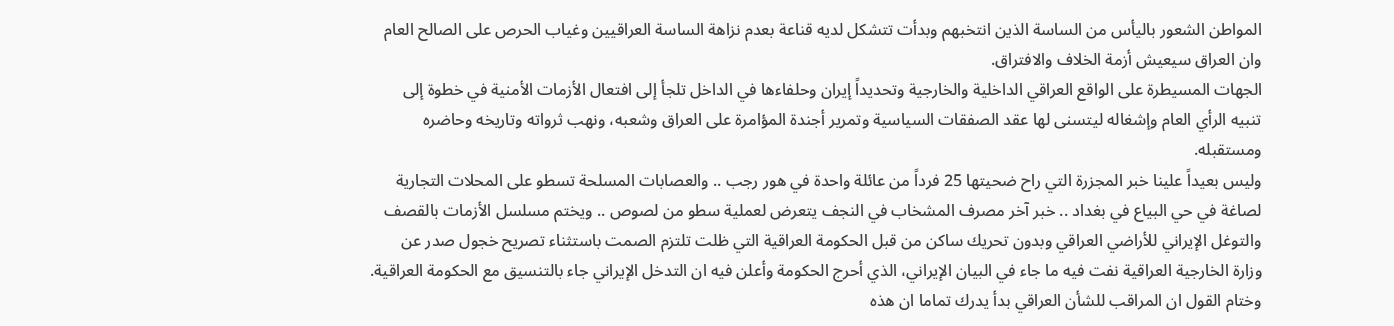المواطن الشعور باليأس من الساسة الذين انتخبهم وبدأت تتشكل لديه قناعة بعدم نزاهة الساسة العراقيين وغياب الحرص على الصالح العام وان العراق سيعيش أزمة الخلاف والافتراق.
الجهات المسيطرة على الواقع العراقي الداخلية والخارجية وتحديداً إيران وحلفاءها في الداخل تلجأ إلى افتعال الأزمات الأمنية في خطوة إلى تنبيه الرأي العام وإشغاله ليتسنى لها عقد الصفقات السياسية وتمرير أجندة المؤامرة على العراق وشعبه، ونهب ثرواته وتاريخه وحاضره ومستقبله.
وليس بعيداً علينا خبر المجزرة التي راح ضحيتها 25 فرداً من عائلة واحدة في هور رجب .. والعصابات المسلحة تسطو على المحلات التجارية لصاغة في حي البياع في بغداد .. خبر آخر مصرف المشخاب في النجف يتعرض لعملية سطو من لصوص .. ويختم مسلسل الأزمات بالقصف والتوغل الإيراني للأراضي العراقي وبدون تحريك ساكن من قبل الحكومة العراقية التي ظلت تلتزم الصمت باستثناء تصريح خجول صدر عن وزارة الخارجية العراقية نفت فيه ما جاء في البيان الإيراني، الذي أحرج الحكومة وأعلن فيه ان التدخل الإيراني جاء بالتنسيق مع الحكومة العراقية.
وختام القول ان المراقب للشأن العراقي بدأ يدرك تماما ان هذه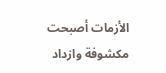الأزمات أصبحت مكشوفة وازداد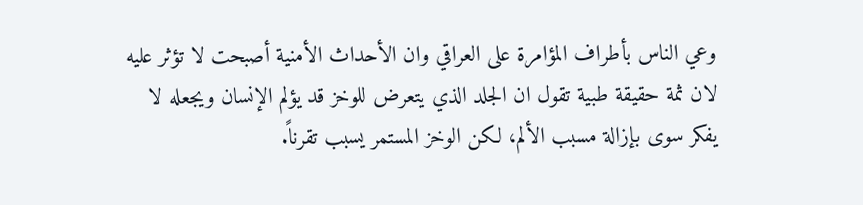وعي الناس بأطراف المؤامرة على العراقي وان الأحداث الأمنية أصبحت لا تؤثر عليه لان ثمة حقيقة طبية تقول ان الجلد الذي يتعرض للوخز قد يؤلم الإنسان ويجعله لا يفكر سوى بإزالة مسبب الألم، لكن الوخز المستمر يسبب تقرناً.